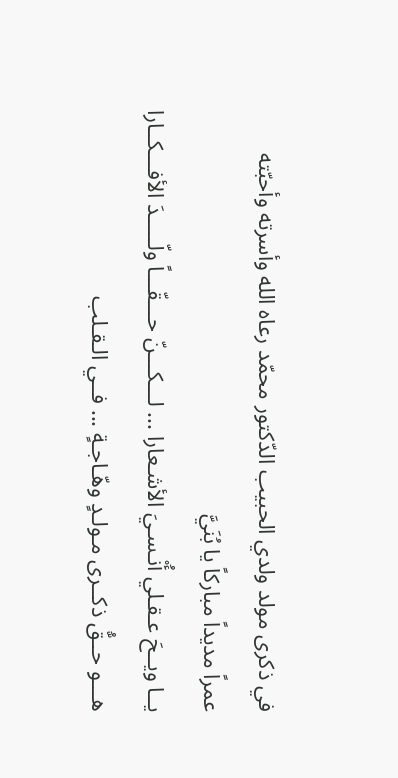في ذكرى مولد ولدي الحبيب الدّكتور محمّد رعاه الله وأسرته وأحبّته
عمراً مديداً مباركاً يا بُنَيَّ
يــا ويــحَ عـقـلي أُنْـسـيَ الأشـعارا ... لـــكـــنّ حـــقّـــاً ولّـــــدَ الأفـــكــارا
هـــو حــقُّ ذكــرى مـولـدٍ وهّـاجـةٍ ... فــي الـقـلب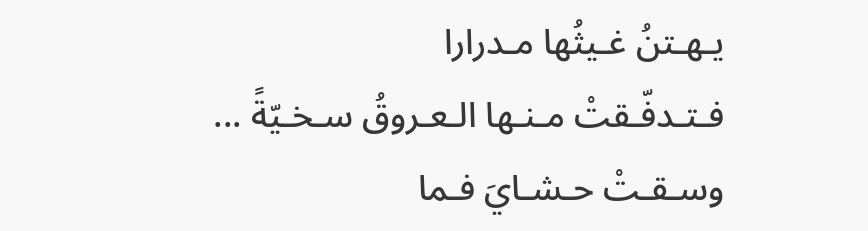يـهـتنُ غـيثُها مـدرارا
فـتـدفّـقتْ مـنـها الـعـروقُ سـخـيّةً ... وسـقـتْ حـشـايَ فـما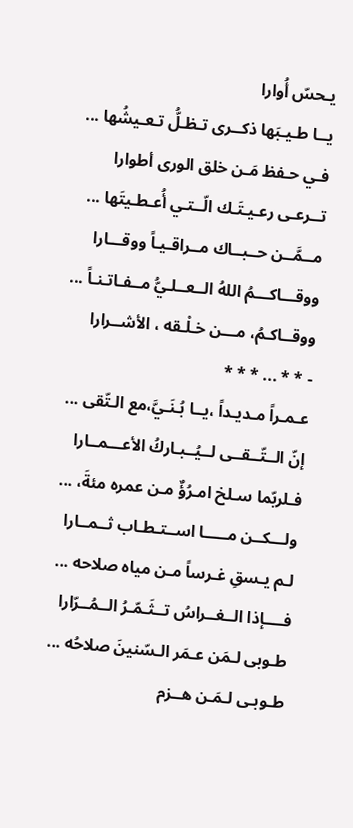يـحسّ أُوارا
يــا طـيـبَها ذكــرى تـظـلُّ تـعـيشُها ... فـي حـفظ مَـن خلق الورى أطوارا
تــرعـى رعـيـتَـك الّــتـي أُعـطـيتَها ... مــمَّــن حــبــاك مــراقـيـاً ووقـــارا
ووقـــاكـــمُ اللهُ الــعــلـيُّ مــفـاتـنـاً ... ووقــاكـمُ، مـــن خـلْـقه ، الأشــرارا
- * * ... * * *
عـمـراً مـديـداً ،يــا بُـنَـيَّ،مع الـتّقى ... إنّ الــتّــقــى لــيُــبـاركُ الأعـــمــارا
فـلربّما سـلخ امـرُؤٌ مـن عمره مئةَ، ... ولـــكــن مـــــا اســتـطـاب ثــمــارا
لـم يـسقِ غـرساً مـن مياه صلاحه ... فــــإذا الــغــراسُ تــثَـمّـرُ الــمُــرّارا
طـوبى لـمَن عـمَر الـسّنينَ صلاحُه ... طـوبـى لـمَـن هــزم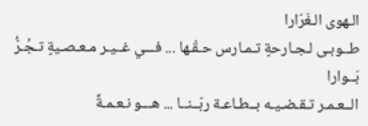الـهوى الـغَرّارا
طــوبـى لـجـارحةٍ تـمـارس حـقّـها ... فـــي غــيـر مـعـصـيةٍ تـجُـرُّ بَــوارا
الــعـمـر تـقـضـيـه بــطـاعـة ربّــنــا ... هـــو نـعـمـةٌ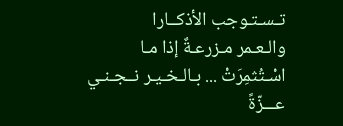تـسـتـوجب الأذكــارا
والـعـمر مـزرعـةٌ إذا مـا اسْـتُثمِرَتْ ... بـالـخـيـر نــجـنـي عـــزّةً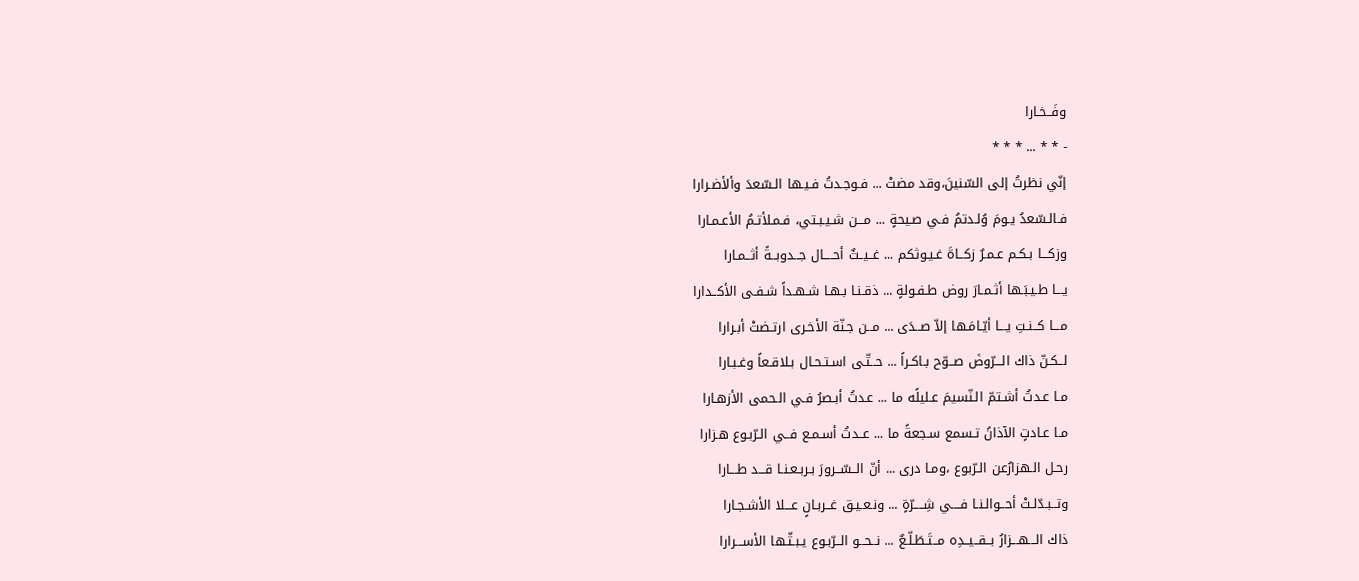وفَــخـارا
- * * ... * * *
إنّي نظرتُ إلى السّنينَ،وقد مضتْ ... فـوجـدتُ فـيـها الـسّعدَ وألأضـرارا
فـالـسّعدُ يـومَ وُلـدتمُ فـي صـيحةٍ ... مـــن شـيـبـتي، فـمـلأتـمُ الأعـمـارا
وزكـــا بـكـم عـمـرٌ زكــاةَ غـيـوثكم ... غــيــثٌ أحــــال جــدوبــةً أثــمـارا
يـــا طـيـبَـها أثـمـارَ روض طـفـولةٍ ... ذقـنـا بـهـا شـهـداً شـفـى الأكــدارا
مـــا كــنـتِ يـــا أيّـامَـها إلاّ صــدَى ... مــن جـنّة الأخـرى ارتـضتْ أبـرارا
لــكـنّ ذاك الـــرّوضَ صــوّح بـاكـراً ... حــتّـى اسـتـحـال بـلاقـعاً وغـبـارا
مـا عـدتُ أشـتمّ الـنّسيمَ عـليلًه ما ... عـدتُ أبـصرُ فـي الـحمى الأزهـارا
مـا عـادتٍ الآذانُ تـسمع سـجعةً ما ... عــدتُ أسـمـع فــي الـرّبـوع هـزارا
رحـل الـهزارُعن الـرّبوع ،ومـا درى ... أنّ الــسّــرورَ بـربـعـنـا قـــد طـــارا
وتــبـدّلـتْ أحــوالـنـا فــــي شِــــرّةٍ ... ونـعـيـق غــربـانٍ عـــلا الأشـجـارا
ذاك الـــهـــزارُ بــقــيــدِه مــتَـطَـلّـعٌ ... نــحــو الــرّبـوع يـبـثّـها الأســـرارا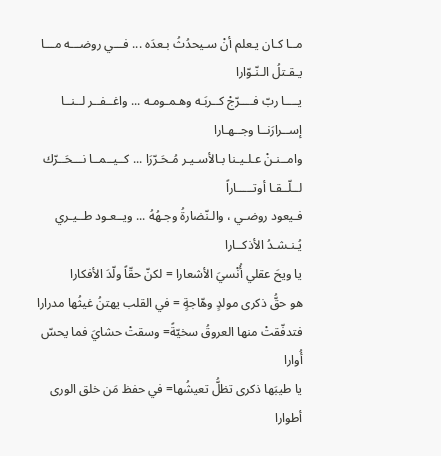مــا كـان يـعلم أنْ سـيحدُثُ بـعدَه ... فـــي روضـــه مـــا يـقـتلُ الـنّـوّارا
يــــا ربّ فــــرّجْ كــربَـه وهـمـومـه ... واغــفــر لــنــا إســرارَنــا وجــهـارا
وامــنـنْ عـلـيـنا بـالأسـيـر مُـحَـرّرَا ... كــيــمــا نـــحَــرّك لــلّــقـا أوتـــــاراً
فـيعود روضـي ، والـنّضارةُ وجـهُهُ ... ويــعـود طــيـري يُـنـشـدُ الأذكــارا
يا ويحَ عقلي أُنْسيَ الأشعارا = لكنّ حقّاً ولّدَ الأفكارا
هو حقُّ ذكرى مولدٍ وهّاجةٍ = في القلب يهتنُ غيثُها مدرارا
فتدفّقتْ منها العروقُ سخيّةً= وسقتْ حشايَ فما يحسّ أُوارا
يا طيبَها ذكرى تظلُّ تعيشُها= في حفظ مَن خلق الورى أطوارا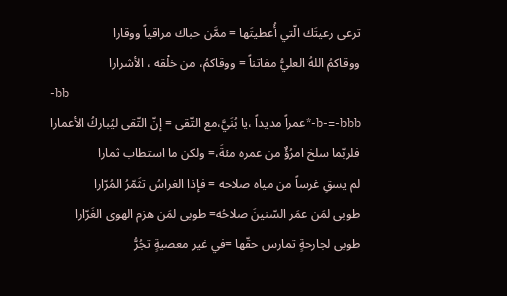ترعى رعيتَك الّتي أُعطيتَها = ممَّن حباك مراقياً ووقارا
ووقاكمُ اللهُ العليُّ مفاتناً = ووقاكمُ، من خلْقه ، الأشرارا
-bb
b-=-bbb-*عمراً مديداً ،يا بُنَيَّ،مع التّقى = إنّ التّقى ليُباركُ الأعمارا
فلربّما سلخ امرُؤٌ من عمره مئةَ،= ولكن ما استطاب ثمارا
لم يسقِ غرساً من مياه صلاحه = فإذا الغراسُ تثَمّرُ المُرّارا
طوبى لمَن عمَر السّنينَ صلاحُه= طوبى لمَن هزم الهوى الغَرّارا
طوبى لجارحةٍ تمارس حقّها =في غير معصيةٍ تجُرُّ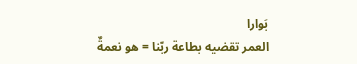بَوارا
العمر تقضيه بطاعة ربّنا = هو نعمةٌ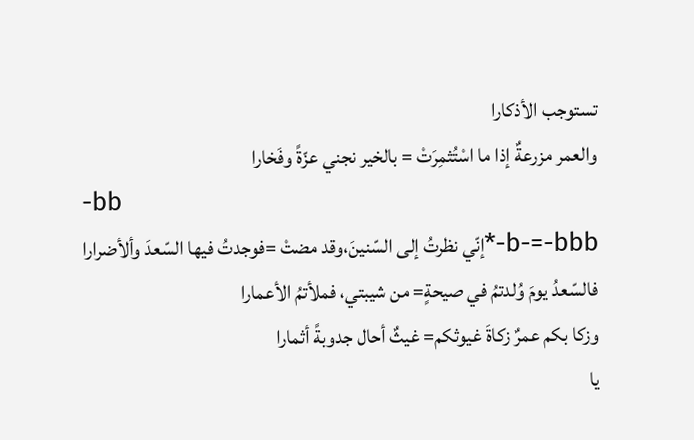تستوجب الأذكارا
والعمر مزرعةٌ إذا ما اسْتُثمِرَتْ = بالخير نجني عزّةً وفَخارا
-bb
b-=-bbb-*إنّي نظرتُ إلى السّنينَ،وقد مضتْ =فوجدتُ فيها السّعدَ وألأضرارا
فالسّعدُ يومَ وُلدتمُ في صيحةٍ= من شيبتي، فملأتمُ الأعمارا
وزكا بكم عمرٌ زكاةَ غيوثكم= غيثٌ أحال جدوبةً أثمارا
يا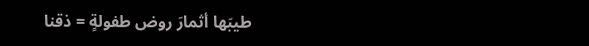طيبَها أثمارَ روض طفولةٍ = ذقنا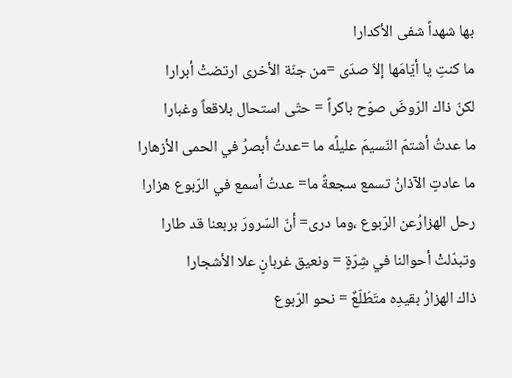بها شهداً شفى الأكدارا
ما كنتِ يا أيّامَها إلاّ صدَى =من جنّة الأخرى ارتضتْ أبرارا
لكنّ ذاك الرّوضَ صوّح باكراً = حتّى استحال بلاقعاً وغبارا
ما عدتُ أشتمّ النّسيمَ عليلًه ما =عدتُ أبصرُ في الحمى الأزهارا
ما عادتٍ الآذانُ تسمع سجعةً ما= عدتُ أسمع في الرّبوع هزارا
رحل الهزارُعن الرّبوع ،وما درى= أنّ السّرورَ بربعنا قد طارا
وتبدّلتْ أحوالنا في شِرّةٍ = ونعيق غربانٍ علا الأشجارا
ذاك الهزارُ بقيدِه متَطَلّعٌ = نحو الرّبوع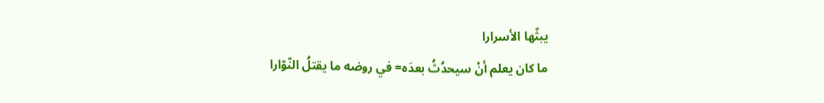يبثّها الأسرارا
ما كان يعلم أنْ سيحدُثُ بعدَه= في روضه ما يقتلُ النّوّارا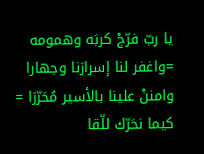يا ربّ فرّجْ كربَه وهمومه =واغفر لنا إسرارَنا وجهارا
وامننْ علينا بالأسير مُحَرّرَا = كيما نحَرّك للّقا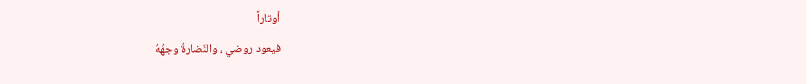أوتاراً
فيعود روضي ، والنّضارةُ وجهُهُ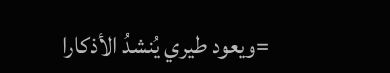=ويعود طيري يُنشدُ الأذكارا